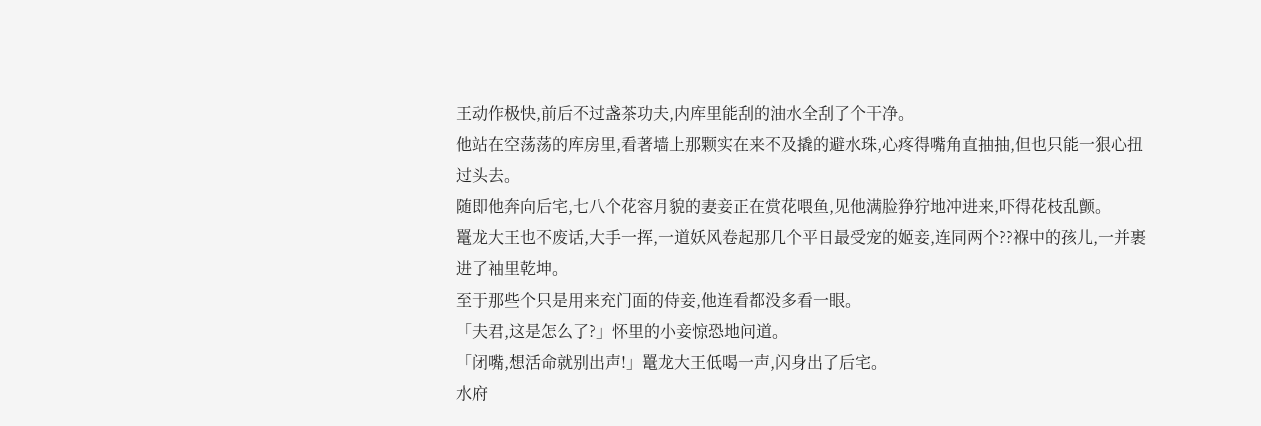王动作极快,前后不过盏茶功夫,内库里能刮的油水全刮了个干净。
他站在空荡荡的库房里,看著墙上那颗实在来不及撬的避水珠,心疼得嘴角直抽抽,但也只能一狠心扭过头去。
随即他奔向后宅,七八个花容月貌的妻妾正在赏花喂鱼,见他满脸狰狞地冲进来,吓得花枝乱颤。
鼍龙大王也不废话,大手一挥,一道妖风卷起那几个平日最受宠的姬妾,连同两个??褓中的孩儿,一并裹进了袖里乾坤。
至于那些个只是用来充门面的侍妾,他连看都没多看一眼。
「夫君,这是怎么了?」怀里的小妾惊恐地问道。
「闭嘴,想活命就别出声!」鼍龙大王低喝一声,闪身出了后宅。
水府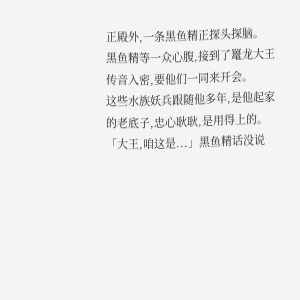正殿外,一条黑鱼精正探头探脑。
黑鱼精等一众心腹,接到了鼍龙大王传音入密,要他们一同来开会。
这些水族妖兵跟随他多年,是他起家的老底子,忠心耿耿,是用得上的。
「大王,咱这是...」黑鱼精话没说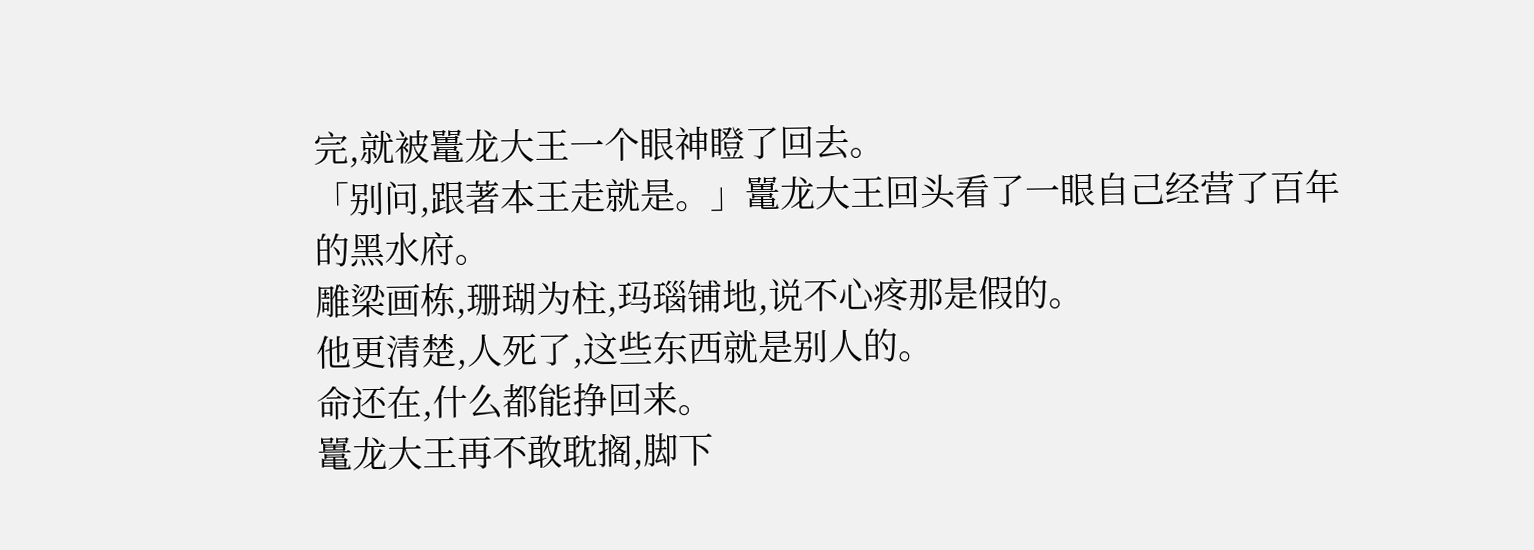完,就被鼍龙大王一个眼神瞪了回去。
「别问,跟著本王走就是。」鼍龙大王回头看了一眼自己经营了百年的黑水府。
雕梁画栋,珊瑚为柱,玛瑙铺地,说不心疼那是假的。
他更清楚,人死了,这些东西就是别人的。
命还在,什么都能挣回来。
鼍龙大王再不敢耽搁,脚下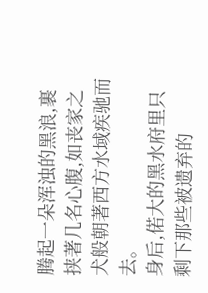腾起一朵浑浊的黑浪,裹挟著几名心腹,如丧家之犬般朝著西方水域疾驰而去。
身后,偌大的黑水府里只剩下那些被遗弃的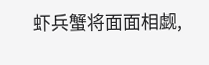虾兵蟹将面面相觑,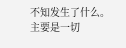不知发生了什么。
主要是一切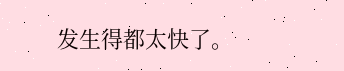发生得都太快了。